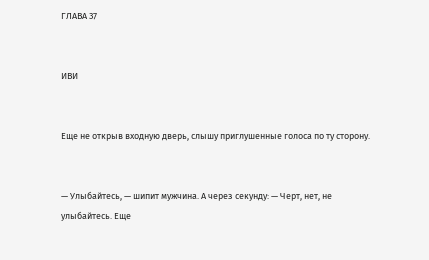ГЛАВА 37


ИВИ


Еще не открыв входную дверь, слышу приглушенные голоса по ту сторону.


— Улыбайтесь, — шипит мужчина. А через секунду: — Черт, нет, не улыбайтесь. Еще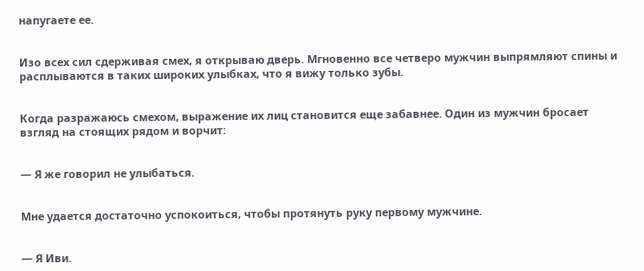напугаете ее.


Изо всех сил сдерживая смех, я открываю дверь. Мгновенно все четверо мужчин выпрямляют спины и расплываются в таких широких улыбках, что я вижу только зубы.


Когда разражаюсь смехом, выражение их лиц становится еще забавнее. Один из мужчин бросает взгляд на стоящих рядом и ворчит:


— Я же говорил не улыбаться.


Мне удается достаточно успокоиться, чтобы протянуть руку первому мужчине.


— Я Иви.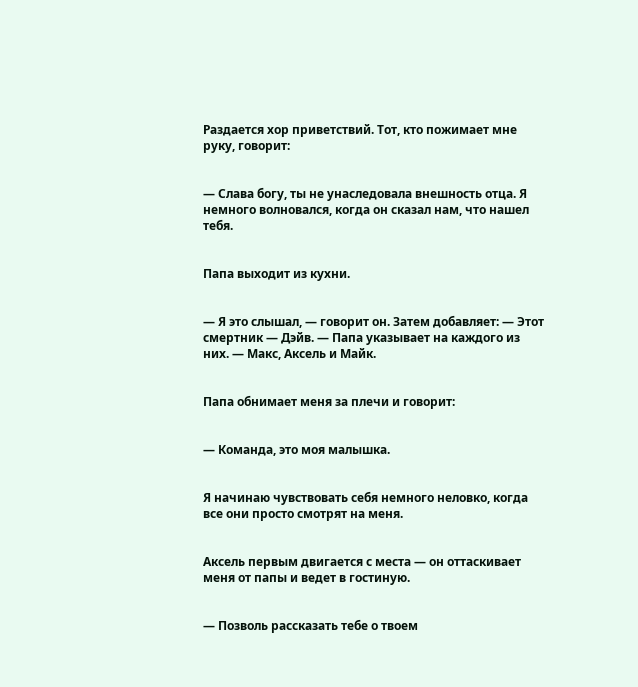Раздается хор приветствий. Тот, кто пожимает мне руку, говорит:


— Слава богу, ты не унаследовала внешность отца. Я немного волновался, когда он сказал нам, что нашел тебя.


Папа выходит из кухни.


— Я это слышал, — говорит он. Затем добавляет: — Этот смертник — Дэйв. — Папа указывает на каждого из них. — Макс, Аксель и Майк.


Папа обнимает меня за плечи и говорит:


— Команда, это моя малышка.


Я начинаю чувствовать себя немного неловко, когда все они просто смотрят на меня.


Аксель первым двигается с места — он оттаскивает меня от папы и ведет в гостиную.


— Позволь рассказать тебе о твоем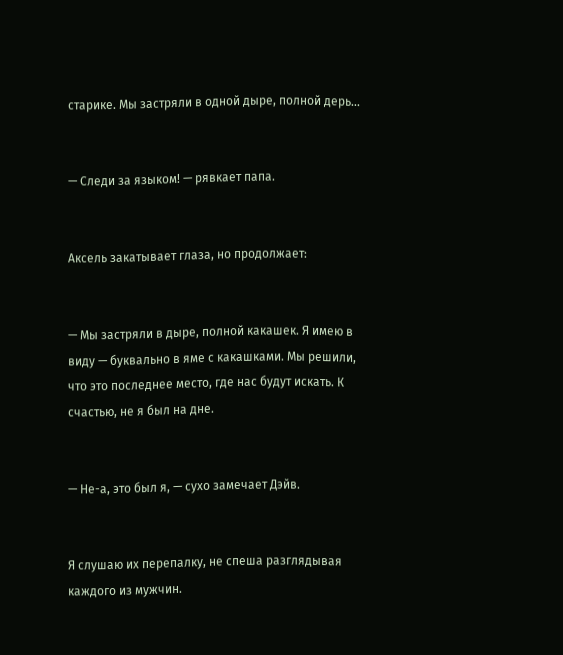старике. Мы застряли в одной дыре, полной дерь...


— Следи за языком! — рявкает папа.


Аксель закатывает глаза, но продолжает:


— Мы застряли в дыре, полной какашек. Я имею в виду — буквально в яме с какашками. Мы решили, что это последнее место, где нас будут искать. К счастью, не я был на дне.


— Не-а, это был я, — сухо замечает Дэйв.


Я слушаю их перепалку, не спеша разглядывая каждого из мужчин.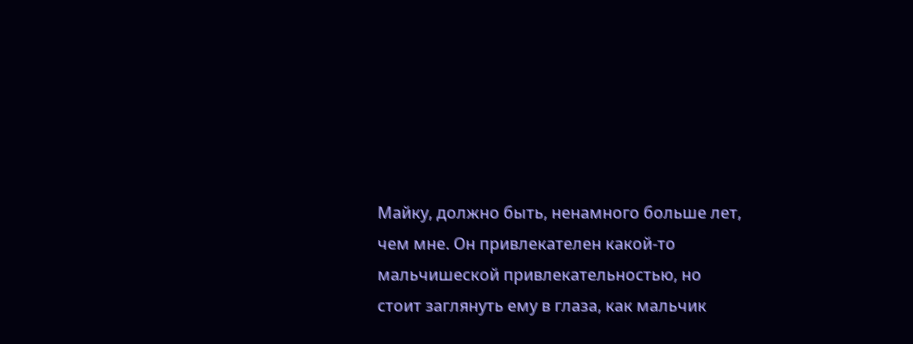Майку, должно быть, ненамного больше лет, чем мне. Он привлекателен какой-то мальчишеской привлекательностью, но стоит заглянуть ему в глаза, как мальчик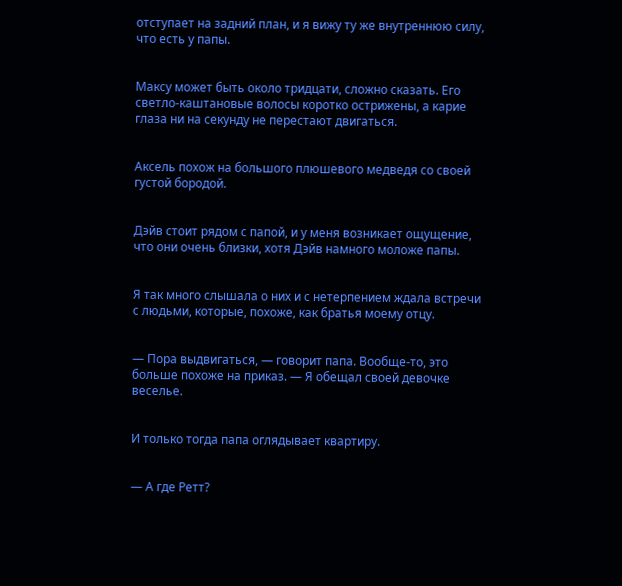отступает на задний план, и я вижу ту же внутреннюю силу, что есть у папы.


Максу может быть около тридцати, сложно сказать. Его светло-каштановые волосы коротко острижены, а карие глаза ни на секунду не перестают двигаться.


Аксель похож на большого плюшевого медведя со своей густой бородой.


Дэйв стоит рядом с папой, и у меня возникает ощущение, что они очень близки, хотя Дэйв намного моложе папы.


Я так много слышала о них и с нетерпением ждала встречи с людьми, которые, похоже, как братья моему отцу.


— Пора выдвигаться, — говорит папа. Вообще-то, это больше похоже на приказ. — Я обещал своей девочке веселье.


И только тогда папа оглядывает квартиру.


— А где Ретт?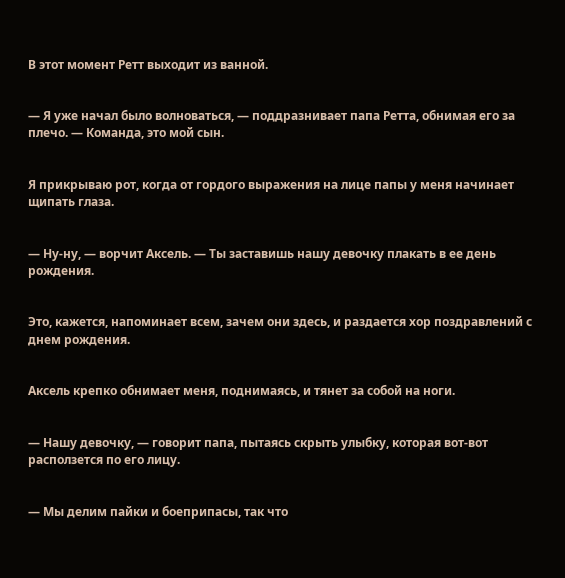В этот момент Ретт выходит из ванной.


— Я уже начал было волноваться, — поддразнивает папа Ретта, обнимая его за плечо. — Команда, это мой сын.


Я прикрываю рот, когда от гордого выражения на лице папы у меня начинает щипать глаза.


— Ну-ну, — ворчит Аксель. — Ты заставишь нашу девочку плакать в ее день рождения.


Это, кажется, напоминает всем, зачем они здесь, и раздается хор поздравлений с днем рождения.


Аксель крепко обнимает меня, поднимаясь, и тянет за собой на ноги.


— Нашу девочку, — говорит папа, пытаясь скрыть улыбку, которая вот-вот расползется по его лицу.


— Мы делим пайки и боеприпасы, так что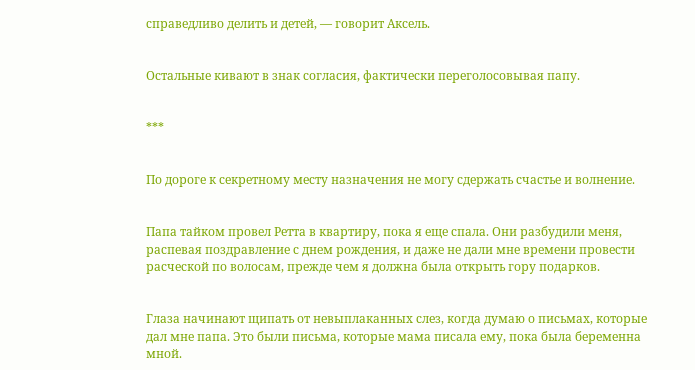справедливо делить и детей, — говорит Аксель.


Остальные кивают в знак согласия, фактически переголосовывая папу.


***


По дороге к секретному месту назначения не могу сдержать счастье и волнение.


Папа тайком провел Ретта в квартиру, пока я еще спала. Они разбудили меня, распевая поздравление с днем рождения, и даже не дали мне времени провести расческой по волосам, прежде чем я должна была открыть гору подарков.


Глаза начинают щипать от невыплаканных слез, когда думаю о письмах, которые дал мне папа. Это были письма, которые мама писала ему, пока была беременна мной.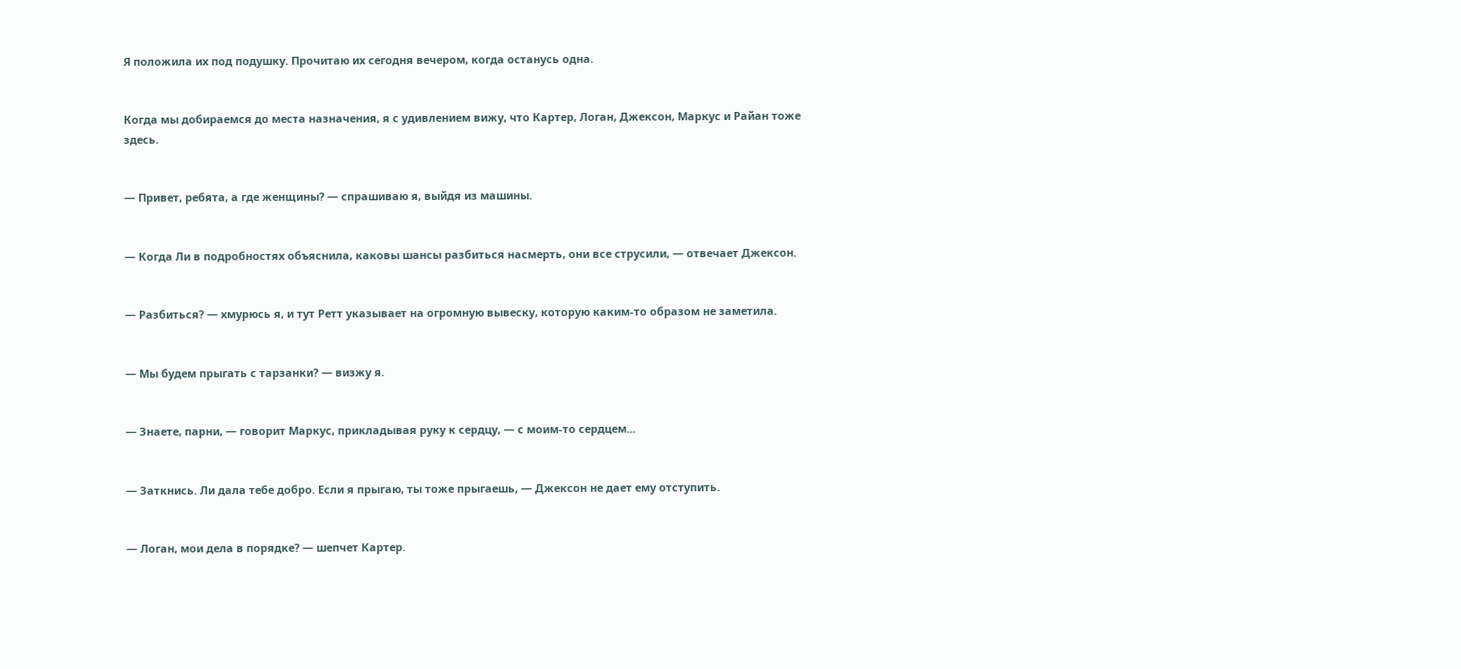Я положила их под подушку. Прочитаю их сегодня вечером, когда останусь одна.


Когда мы добираемся до места назначения, я с удивлением вижу, что Картер, Логан, Джексон, Маркус и Райан тоже здесь.


— Привет, ребята, а где женщины? — спрашиваю я, выйдя из машины.


— Когда Ли в подробностях объяснила, каковы шансы разбиться насмерть, они все струсили, — отвечает Джексон.


— Разбиться? — хмурюсь я, и тут Ретт указывает на огромную вывеску, которую каким-то образом не заметила.


— Мы будем прыгать с тарзанки? — визжу я.


— Знаете, парни, — говорит Маркус, прикладывая руку к сердцу, — с моим-то сердцем...


— Заткнись. Ли дала тебе добро. Если я прыгаю, ты тоже прыгаешь, — Джексон не дает ему отступить.


— Логан, мои дела в порядке? — шепчет Картер.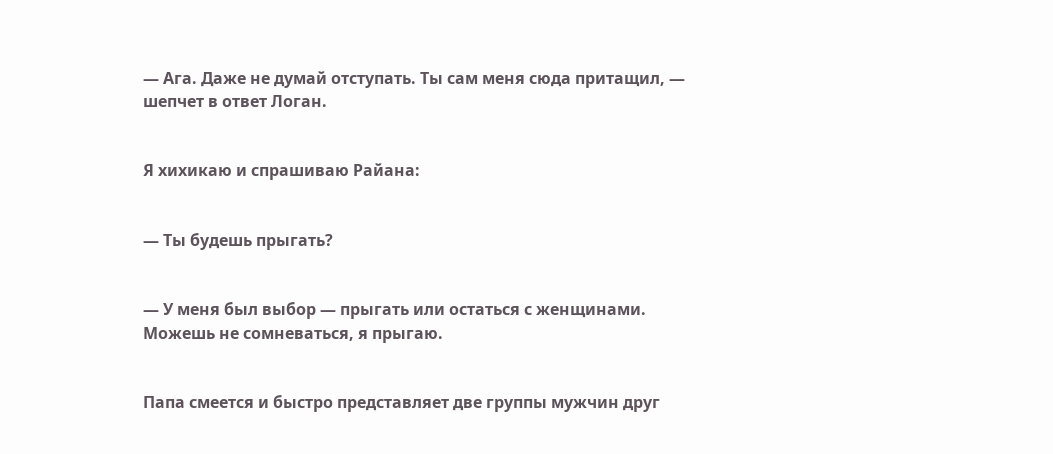— Ага. Даже не думай отступать. Ты сам меня сюда притащил, — шепчет в ответ Логан.


Я хихикаю и спрашиваю Райана:


— Ты будешь прыгать?


— У меня был выбор — прыгать или остаться с женщинами. Можешь не сомневаться, я прыгаю.


Папа смеется и быстро представляет две группы мужчин друг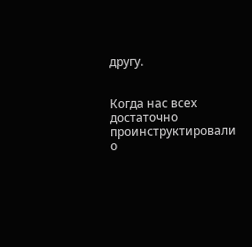другу.


Когда нас всех достаточно проинструктировали о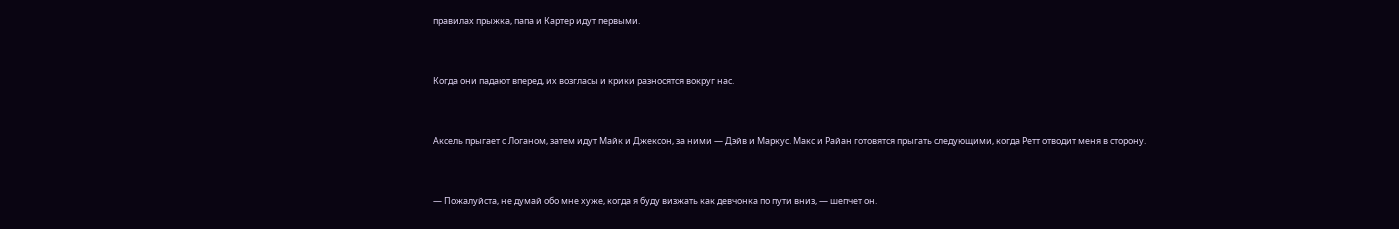правилах прыжка, папа и Картер идут первыми.


Когда они падают вперед, их возгласы и крики разносятся вокруг нас.


Аксель прыгает с Логаном, затем идут Майк и Джексон, за ними — Дэйв и Маркус. Макс и Райан готовятся прыгать следующими, когда Ретт отводит меня в сторону.


— Пожалуйста, не думай обо мне хуже, когда я буду визжать как девчонка по пути вниз, — шепчет он.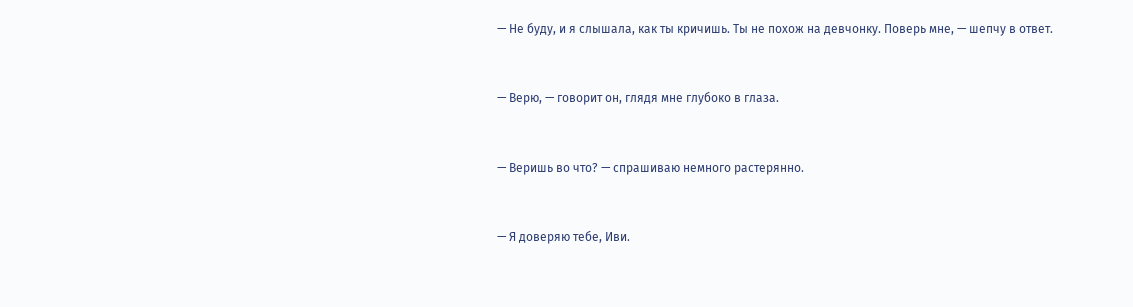— Не буду, и я слышала, как ты кричишь. Ты не похож на девчонку. Поверь мне, — шепчу в ответ.


— Верю, — говорит он, глядя мне глубоко в глаза.


— Веришь во что? — спрашиваю немного растерянно.


— Я доверяю тебе, Иви.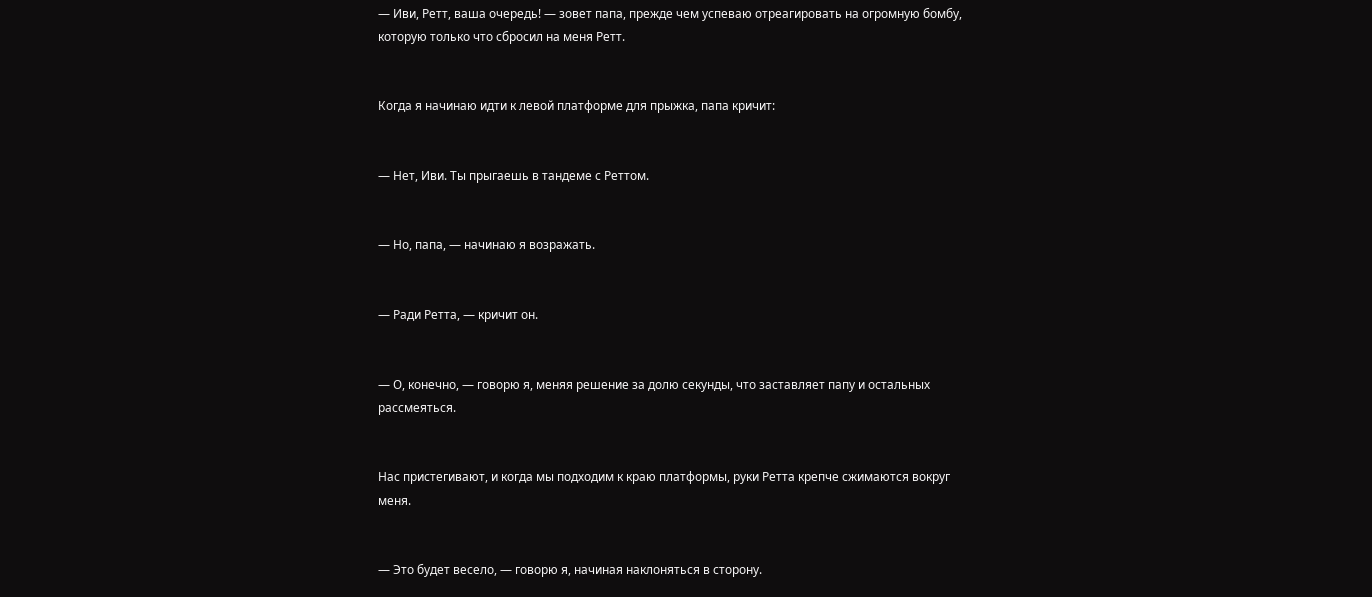— Иви, Ретт, ваша очередь! — зовет папа, прежде чем успеваю отреагировать на огромную бомбу, которую только что сбросил на меня Ретт.


Когда я начинаю идти к левой платформе для прыжка, папа кричит:


— Нет, Иви. Ты прыгаешь в тандеме с Реттом.


— Но, папа, — начинаю я возражать.


— Ради Ретта, — кричит он.


— О, конечно, — говорю я, меняя решение за долю секунды, что заставляет папу и остальных рассмеяться.


Нас пристегивают, и когда мы подходим к краю платформы, руки Ретта крепче сжимаются вокруг меня.


— Это будет весело, — говорю я, начиная наклоняться в сторону.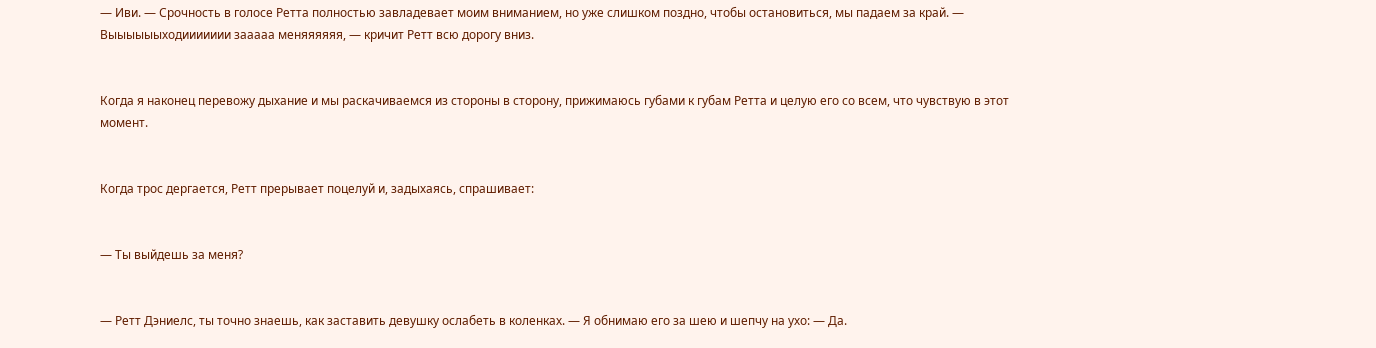— Иви. — Срочность в голосе Ретта полностью завладевает моим вниманием, но уже слишком поздно, чтобы остановиться, мы падаем за край. — Выыыыыыходиииииии зааааа меняяяяяя, — кричит Ретт всю дорогу вниз.


Когда я наконец перевожу дыхание и мы раскачиваемся из стороны в сторону, прижимаюсь губами к губам Ретта и целую его со всем, что чувствую в этот момент.


Когда трос дергается, Ретт прерывает поцелуй и, задыхаясь, спрашивает:


— Ты выйдешь за меня?


— Ретт Дэниелс, ты точно знаешь, как заставить девушку ослабеть в коленках. — Я обнимаю его за шею и шепчу на ухо: — Да.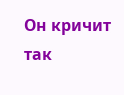Он кричит так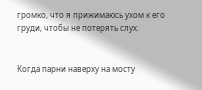громко, что я прижимаюсь ухом к его груди, чтобы не потерять слух.


Когда парни наверху на мосту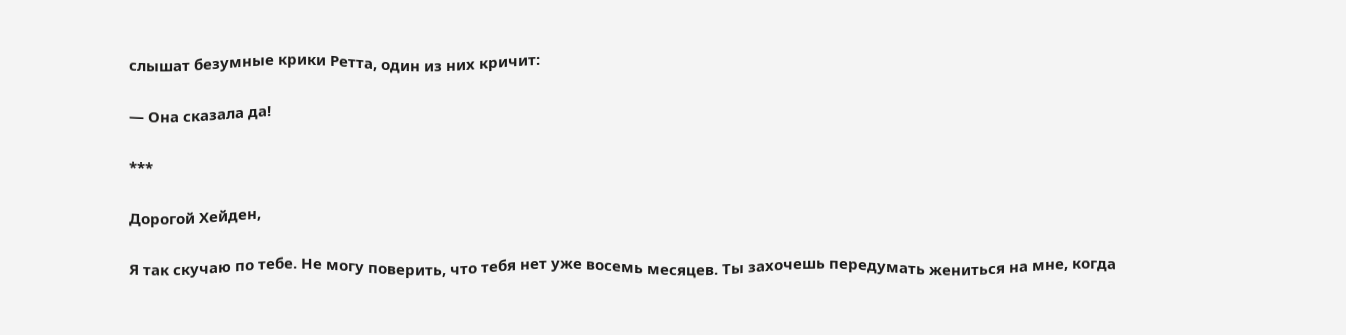слышат безумные крики Ретта, один из них кричит:


— Она сказала да!


***


Дорогой Хейден,


Я так скучаю по тебе. Не могу поверить, что тебя нет уже восемь месяцев. Ты захочешь передумать жениться на мне, когда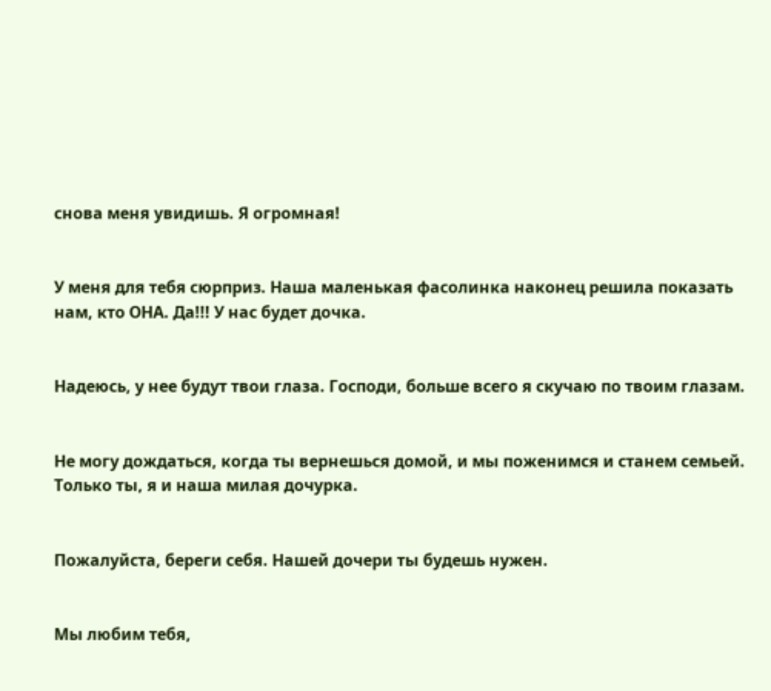снова меня увидишь. Я огромная!


У меня для тебя сюрприз. Наша маленькая фасолинка наконец решила показать нам, кто ОНА. Да!!! У нас будет дочка.


Надеюсь, у нее будут твои глаза. Господи, больше всего я скучаю по твоим глазам.


Не могу дождаться, когда ты вернешься домой, и мы поженимся и станем семьей. Только ты, я и наша милая дочурка.


Пожалуйста, береги себя. Нашей дочери ты будешь нужен.


Мы любим тебя,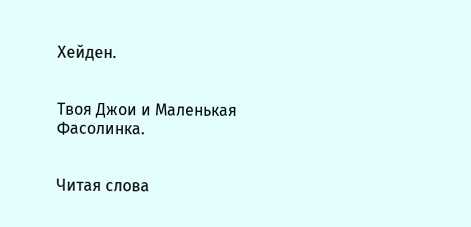Хейден.


Твоя Джои и Маленькая Фасолинка.


Читая слова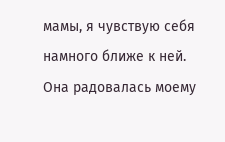мамы, я чувствую себя намного ближе к ней. Она радовалась моему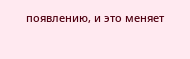появлению, и это меняет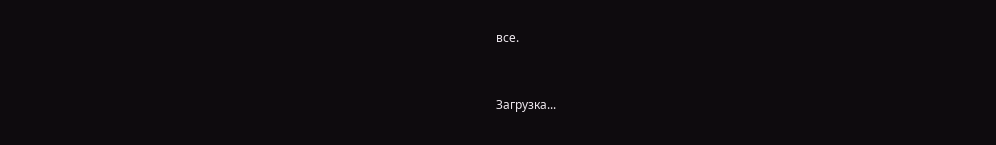все.


Загрузка...